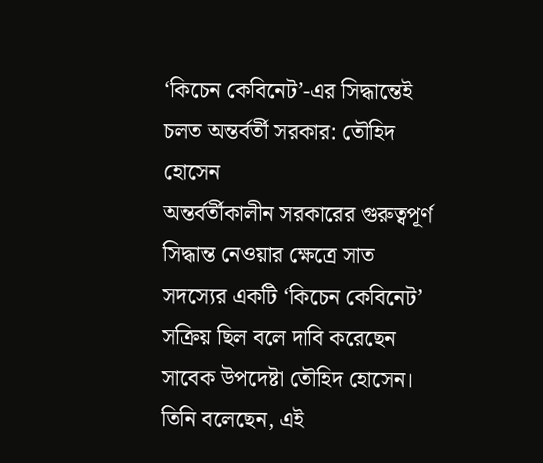‘কিচেন কেবিনেট’-এর সিদ্ধান্তেই চলত অন্তর্বর্তী সরকার: তৌহিদ হোসেন
অন্তর্বর্তীকালীন সরকারের গুরুত্বপূর্ণ সিদ্ধান্ত নেওয়ার ক্ষেত্রে সাত সদস্যের একটি ‘কিচেন কেবিনেট’ সক্রিয় ছিল বলে দাবি করেছেন সাবেক উপদেষ্টা তৌহিদ হোসেন। তিনি বলেছেন, এই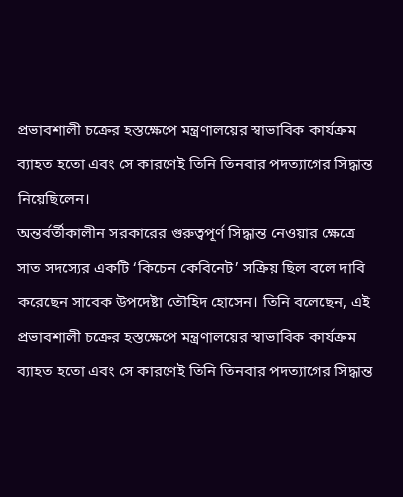প্রভাবশালী চক্রের হস্তক্ষেপে মন্ত্রণালয়ের স্বাভাবিক কার্যক্রম ব্যাহত হতো এবং সে কারণেই তিনি তিনবার পদত্যাগের সিদ্ধান্ত নিয়েছিলেন।
অন্তর্বর্তীকালীন সরকারের গুরুত্বপূর্ণ সিদ্ধান্ত নেওয়ার ক্ষেত্রে সাত সদস্যের একটি ‘কিচেন কেবিনেট’ সক্রিয় ছিল বলে দাবি করেছেন সাবেক উপদেষ্টা তৌহিদ হোসেন। তিনি বলেছেন, এই প্রভাবশালী চক্রের হস্তক্ষেপে মন্ত্রণালয়ের স্বাভাবিক কার্যক্রম ব্যাহত হতো এবং সে কারণেই তিনি তিনবার পদত্যাগের সিদ্ধান্ত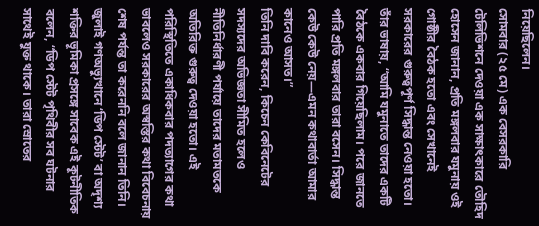নিয়েছিলেন।
সোমবার (২৫ মে) এক বেসরকারি টেলিভিশনে দেওয়া এক সাক্ষাৎকারে তৌহিদ হোসেন জানান, প্রতি মঙ্গলবার যমুনায় ওই গোষ্ঠীর বৈঠক হতো এবং সেখানেই সরকারের গুরুত্বপূর্ণ সিদ্ধান্ত নেওয়া হতো। তাঁর ভাষায়, “আমি যমুনাতে তাদের একটি বৈঠকে একবার গিয়েছিলাম। পরে জানতে পারি প্রতি মঙ্গলবার তারা বসেন। সিদ্ধান্ত কেউ কেউ নেয়—এমন কথাবার্তা আমার কানেও আসত।”
তিনি দাবি করেন, কিচেন কেবিনেটের সদস্যদের অভিজ্ঞতা সীমিত হলেও নীতিনির্ধারণী পর্যায়ে তাদের মতামতকে অতিরিক্ত গুরুত্ব দেওয়া হতো। এই পরিস্থিতিতে একাধিকবার পদত্যাগের কথা ভাবলেও সরকারের অস্বস্তির কথা বিবেচনায় শেষ পর্যন্ত তা করেননি বলে জানান তিনি।
জুলাই গণঅভ্যুত্থানে ‘ডিপ স্টেট’ বা অদৃশ্য শক্তির ভূমিকা প্রসঙ্গে সাবেক এই কূটনীতিক বলেন, “ডিপ স্টেট পৃথিবীর সব ঘটনার সাথেই যুক্ত থাকে। তারা স্রোতের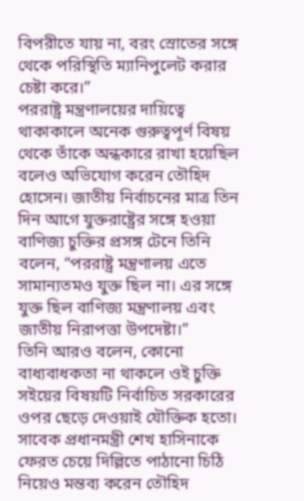বিপরীতে যায় না, বরং স্রোতের সঙ্গে থেকে পরিস্থিতি ম্যানিপুলেট করার চেষ্টা করে।”
পররাষ্ট্র মন্ত্রণালয়ের দায়িত্বে থাকাকালে অনেক গুরুত্বপূর্ণ বিষয় থেকে তাঁকে অন্ধকারে রাখা হয়েছিল বলেও অভিযোগ করেন তৌহিদ হোসেন। জাতীয় নির্বাচনের মাত্র তিন দিন আগে যুক্তরাষ্ট্রের সঙ্গে হওয়া বাণিজ্য চুক্তির প্রসঙ্গ টেনে তিনি বলেন, “পররাষ্ট্র মন্ত্রণালয় এতে সামান্যতমও যুক্ত ছিল না। এর সঙ্গে যুক্ত ছিল বাণিজ্য মন্ত্রণালয় এবং জাতীয় নিরাপত্তা উপদেষ্টা।”
তিনি আরও বলেন, কোনো বাধ্যবাধকতা না থাকলে ওই চুক্তি সইয়ের বিষয়টি নির্বাচিত সরকারের ওপর ছেড়ে দেওয়াই যৌক্তিক হতো।
সাবেক প্রধানমন্ত্রী শেখ হাসিনাকে ফেরত চেয়ে দিল্লিতে পাঠানো চিঠি নিয়েও মন্তব্য করেন তৌহিদ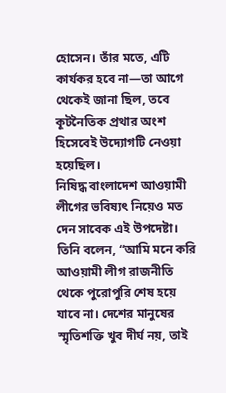হোসেন। তাঁর মতে, এটি কার্যকর হবে না—তা আগে থেকেই জানা ছিল, তবে কূটনৈতিক প্রথার অংশ হিসেবেই উদ্যোগটি নেওয়া হয়েছিল।
নিষিদ্ধ বাংলাদেশ আওয়ামী লীগের ভবিষ্যৎ নিয়েও মত দেন সাবেক এই উপদেষ্টা। তিনি বলেন, “আমি মনে করি আওয়ামী লীগ রাজনীতি থেকে পুরোপুরি শেষ হয়ে যাবে না। দেশের মানুষের স্মৃতিশক্তি খুব দীর্ঘ নয়, তাই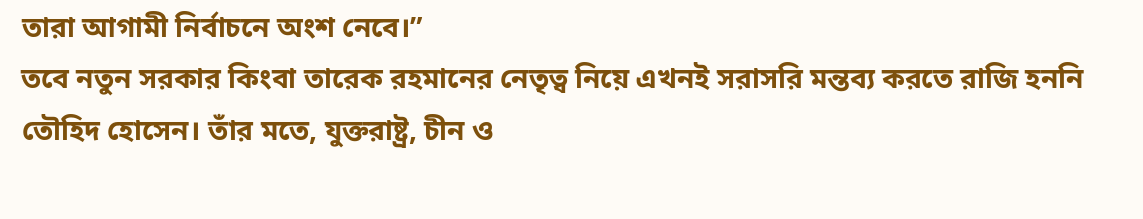তারা আগামী নির্বাচনে অংশ নেবে।”
তবে নতুন সরকার কিংবা তারেক রহমানের নেতৃত্ব নিয়ে এখনই সরাসরি মন্তব্য করতে রাজি হননি তৌহিদ হোসেন। তাঁর মতে, যুক্তরাষ্ট্র, চীন ও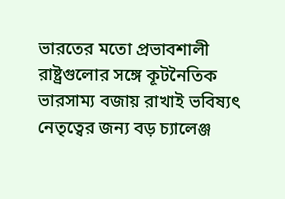ভারতের মতো প্রভাবশালী রাষ্ট্রগুলোর সঙ্গে কূটনৈতিক ভারসাম্য বজায় রাখাই ভবিষ্যৎ নেতৃত্বের জন্য বড় চ্যালেঞ্জ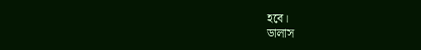হবে।
ডালাস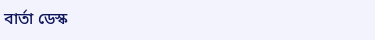বার্তা ডেস্ক